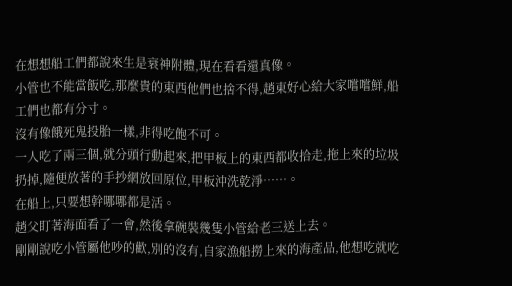在想想船工們都說來生是衰神附體,現在看看還真像。
小管也不能當飯吃,那麼貴的東西他們也捨不得,趙東好心給大家嚐嚐鮮,船工們也都有分寸。
沒有像餓死鬼投胎一樣,非得吃飽不可。
一人吃了兩三個,就分頭行動起來,把甲板上的東西都收拾走,拖上來的垃圾扔掉,隨便放著的手抄網放回原位,甲板沖洗乾淨……。
在船上,只要想幹哪哪都是活。
趙父盯著海面看了一會,然後拿碗裝幾隻小管給老三送上去。
剛剛說吃小管屬他吵的歡,別的沒有,自家漁船撈上來的海產品,他想吃就吃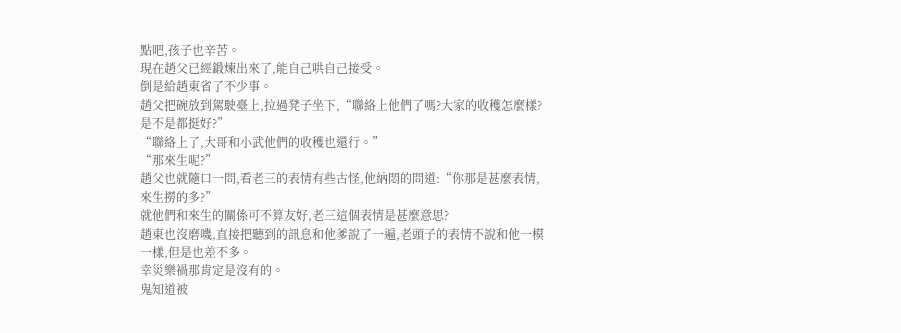點吧,孩子也辛苦。
現在趙父已經鍛煉出來了,能自己哄自己接受。
倒是給趙東省了不少事。
趙父把碗放到駕駛臺上,拉過凳子坐下,“聯絡上他們了嗎?大家的收穫怎麼樣?是不是都挺好?”
“聯絡上了,大哥和小武他們的收穫也還行。”
“那來生呢?”
趙父也就隨口一問,看老三的表情有些古怪,他納悶的問道:“你那是甚麼表情,來生撈的多?”
就他們和來生的關係可不算友好,老三這個表情是甚麼意思?
趙東也沒磨嘰,直接把聽到的訊息和他爹說了一遍,老頭子的表情不說和他一模一樣,但是也差不多。
幸災樂禍那肯定是沒有的。
鬼知道被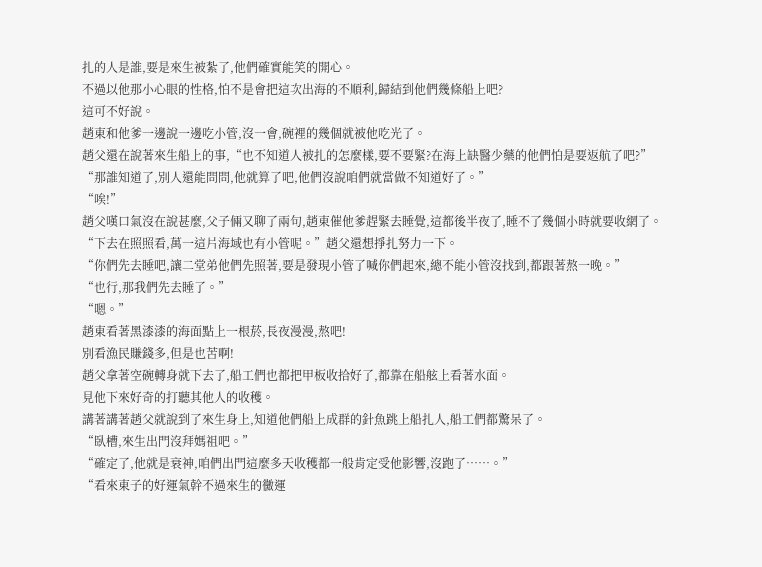扎的人是誰,要是來生被紮了,他們確實能笑的開心。
不過以他那小心眼的性格,怕不是會把這次出海的不順利,歸結到他們幾條船上吧?
這可不好說。
趙東和他爹一邊說一邊吃小管,沒一會,碗裡的幾個就被他吃光了。
趙父還在說著來生船上的事,“也不知道人被扎的怎麼樣,要不要緊?在海上缺醫少藥的他們怕是要返航了吧?”
“那誰知道了,別人還能問問,他就算了吧,他們沒說咱們就當做不知道好了。”
“唉!”
趙父嘆口氣沒在說甚麼,父子倆又聊了兩句,趙東催他爹趕緊去睡覺,這都後半夜了,睡不了幾個小時就要收網了。
“下去在照照看,萬一這片海域也有小管呢。”趙父還想掙扎努力一下。
“你們先去睡吧,讓二堂弟他們先照著,要是發現小管了喊你們起來,總不能小管沒找到,都跟著熬一晚。”
“也行,那我們先去睡了。”
“嗯。”
趙東看著黑漆漆的海面點上一根菸,長夜漫漫,熬吧!
別看漁民賺錢多,但是也苦啊!
趙父拿著空碗轉身就下去了,船工們也都把甲板收拾好了,都靠在船舷上看著水面。
見他下來好奇的打聽其他人的收穫。
講著講著趙父就說到了來生身上,知道他們船上成群的針魚跳上船扎人,船工們都驚呆了。
“臥槽,來生出門沒拜媽祖吧。”
“確定了,他就是衰神,咱們出門這麼多天收穫都一般肯定受他影響,沒跑了……。”
“看來東子的好運氣幹不過來生的黴運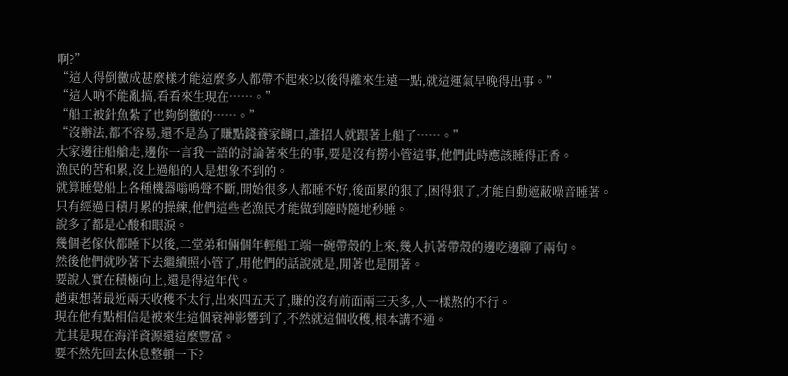啊?”
“這人得倒黴成甚麼樣才能這麼多人都帶不起來?以後得離來生遠一點,就這運氣早晚得出事。”
“這人吶不能亂搞,看看來生現在……。”
“船工被針魚紮了也夠倒黴的……。”
“沒辦法,都不容易,還不是為了賺點錢養家餬口,誰招人就跟著上船了……。”
大家邊往船艙走,邊你一言我一語的討論著來生的事,要是沒有撈小管這事,他們此時應該睡得正香。
漁民的苦和累,沒上過船的人是想象不到的。
就算睡覺船上各種機器嗡鳴聲不斷,開始很多人都睡不好,後面累的狠了,困得狠了,才能自動遮蔽噪音睡著。
只有經過日積月累的操練,他們這些老漁民才能做到隨時隨地秒睡。
說多了都是心酸和眼淚。
幾個老傢伙都睡下以後,二堂弟和倆個年輕船工端一碗帶殼的上來,幾人扒著帶殼的邊吃邊聊了兩句。
然後他們就吵著下去繼續照小管了,用他們的話說就是,閒著也是閒著。
要說人實在積極向上,還是得這年代。
趙東想著最近兩天收穫不太行,出來四五天了,賺的沒有前面兩三天多,人一樣熬的不行。
現在他有點相信是被來生這個衰神影響到了,不然就這個收穫,根本講不通。
尤其是現在海洋資源還這麼豐富。
要不然先回去休息整頓一下?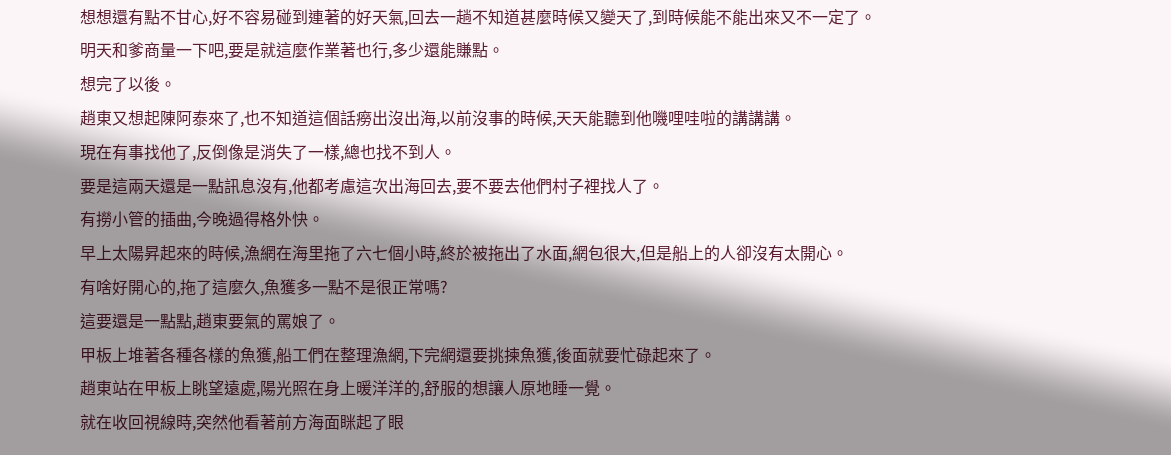想想還有點不甘心,好不容易碰到連著的好天氣,回去一趟不知道甚麼時候又變天了,到時候能不能出來又不一定了。
明天和爹商量一下吧,要是就這麼作業著也行,多少還能賺點。
想完了以後。
趙東又想起陳阿泰來了,也不知道這個話癆出沒出海,以前沒事的時候,天天能聽到他嘰哩哇啦的講講講。
現在有事找他了,反倒像是消失了一樣,總也找不到人。
要是這兩天還是一點訊息沒有,他都考慮這次出海回去,要不要去他們村子裡找人了。
有撈小管的插曲,今晚過得格外快。
早上太陽昇起來的時候,漁網在海里拖了六七個小時,終於被拖出了水面,網包很大,但是船上的人卻沒有太開心。
有啥好開心的,拖了這麼久,魚獲多一點不是很正常嗎?
這要還是一點點,趙東要氣的罵娘了。
甲板上堆著各種各樣的魚獲,船工們在整理漁網,下完網還要挑揀魚獲,後面就要忙碌起來了。
趙東站在甲板上眺望遠處,陽光照在身上暖洋洋的,舒服的想讓人原地睡一覺。
就在收回視線時,突然他看著前方海面眯起了眼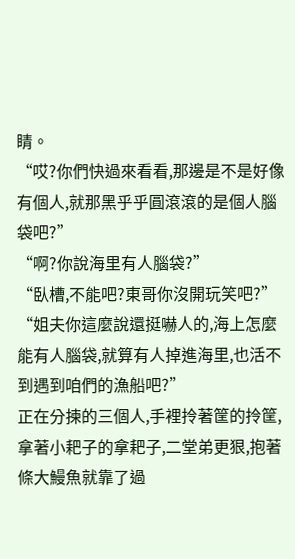睛。
“哎?你們快過來看看,那邊是不是好像有個人,就那黑乎乎圓滾滾的是個人腦袋吧?”
“啊?你說海里有人腦袋?”
“臥槽,不能吧?東哥你沒開玩笑吧?”
“姐夫你這麼說還挺嚇人的,海上怎麼能有人腦袋,就算有人掉進海里,也活不到遇到咱們的漁船吧?”
正在分揀的三個人,手裡拎著筐的拎筐,拿著小耙子的拿耙子,二堂弟更狠,抱著條大鰻魚就靠了過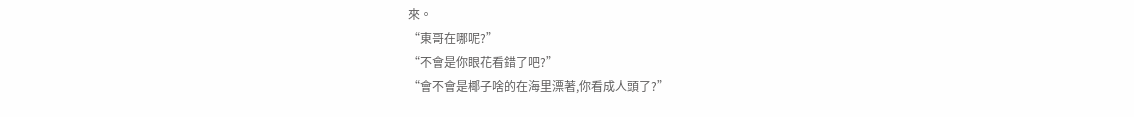來。
“東哥在哪呢?”
“不會是你眼花看錯了吧?”
“會不會是椰子啥的在海里漂著,你看成人頭了?”